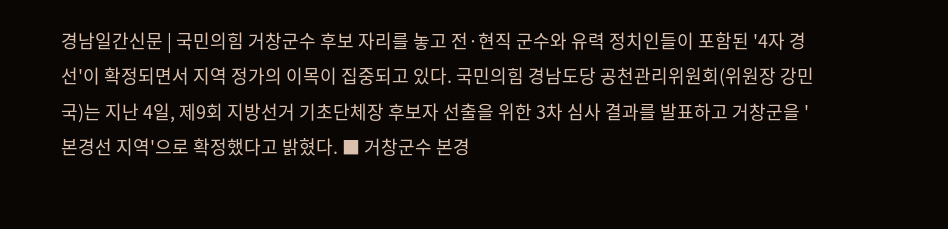경남일간신문 | 국민의힘 거창군수 후보 자리를 놓고 전·현직 군수와 유력 정치인들이 포함된 '4자 경선'이 확정되면서 지역 정가의 이목이 집중되고 있다. 국민의힘 경남도당 공천관리위원회(위원장 강민국)는 지난 4일, 제9회 지방선거 기초단체장 후보자 선출을 위한 3차 심사 결과를 발표하고 거창군을 '본경선 지역'으로 확정했다고 밝혔다. ■ 거창군수 본경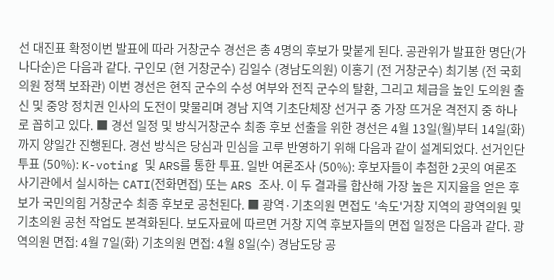선 대진표 확정이번 발표에 따라 거창군수 경선은 총 4명의 후보가 맞붙게 된다. 공관위가 발표한 명단(가나다순)은 다음과 같다. 구인모 (현 거창군수) 김일수 (경남도의원) 이홍기 (전 거창군수) 최기봉 (전 국회의원 정책 보좌관) 이번 경선은 현직 군수의 수성 여부와 전직 군수의 탈환, 그리고 체급을 높인 도의원 출신 및 중앙 정치권 인사의 도전이 맞물리며 경남 지역 기초단체장 선거구 중 가장 뜨거운 격전지 중 하나로 꼽히고 있다. ■ 경선 일정 및 방식거창군수 최종 후보 선출을 위한 경선은 4월 13일(월)부터 14일(화)까지 양일간 진행된다. 경선 방식은 당심과 민심을 고루 반영하기 위해 다음과 같이 설계되었다. 선거인단 투표 (50%): K-voting 및 ARS를 통한 투표. 일반 여론조사 (50%): 후보자들이 추첨한 2곳의 여론조사기관에서 실시하는 CATI(전화면접) 또는 ARS 조사. 이 두 결과를 합산해 가장 높은 지지율을 얻은 후보가 국민의힘 거창군수 최종 후보로 공천된다. ■ 광역·기초의원 면접도 '속도'거창 지역의 광역의원 및 기초의원 공천 작업도 본격화된다. 보도자료에 따르면 거창 지역 후보자들의 면접 일정은 다음과 같다. 광역의원 면접: 4월 7일(화) 기초의원 면접: 4월 8일(수) 경남도당 공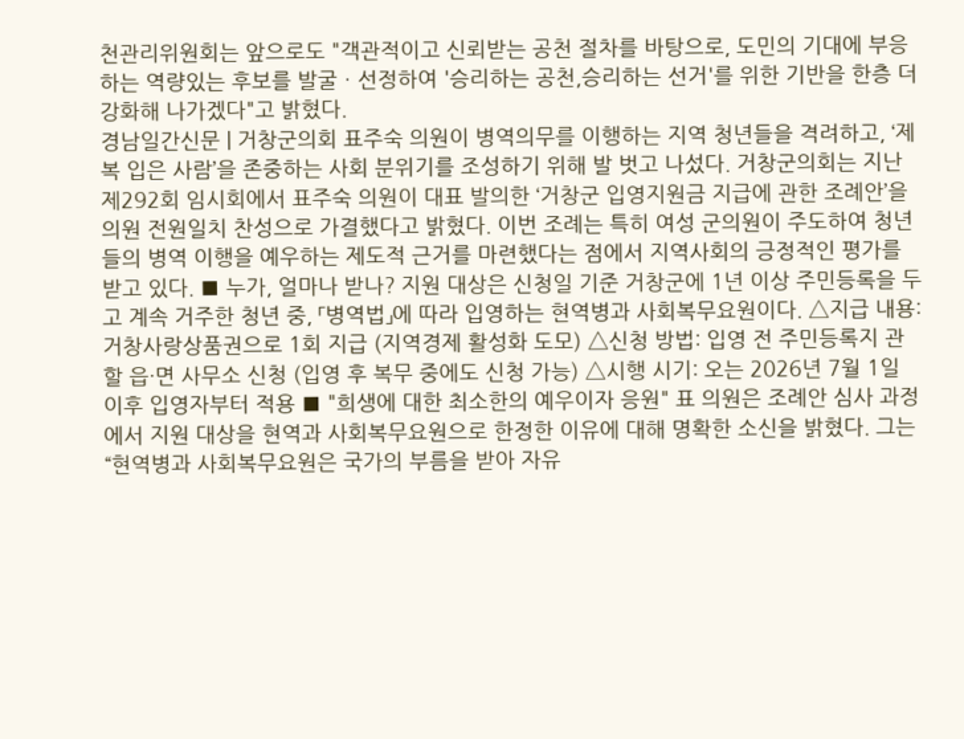천관리위원회는 앞으로도 "객관적이고 신뢰받는 공천 절차를 바탕으로, 도민의 기대에 부응하는 역량있는 후보를 발굴ㆍ선정하여 '승리하는 공천,승리하는 선거'를 위한 기반을 한층 더 강화해 나가겠다"고 밝혔다.
경남일간신문 | 거창군의회 표주숙 의원이 병역의무를 이행하는 지역 청년들을 격려하고, ‘제복 입은 사람’을 존중하는 사회 분위기를 조성하기 위해 발 벗고 나섰다. 거창군의회는 지난 제292회 임시회에서 표주숙 의원이 대표 발의한 ‘거창군 입영지원금 지급에 관한 조례안’을 의원 전원일치 찬성으로 가결했다고 밝혔다. 이번 조례는 특히 여성 군의원이 주도하여 청년들의 병역 이행을 예우하는 제도적 근거를 마련했다는 점에서 지역사회의 긍정적인 평가를 받고 있다. ■ 누가, 얼마나 받나? 지원 대상은 신청일 기준 거창군에 1년 이상 주민등록을 두고 계속 거주한 청년 중, 「병역법」에 따라 입영하는 현역병과 사회복무요원이다. △지급 내용: 거창사랑상품권으로 1회 지급 (지역경제 활성화 도모) △신청 방법: 입영 전 주민등록지 관할 읍·면 사무소 신청 (입영 후 복무 중에도 신청 가능) △시행 시기: 오는 2026년 7월 1일 이후 입영자부터 적용 ■ "희생에 대한 최소한의 예우이자 응원" 표 의원은 조례안 심사 과정에서 지원 대상을 현역과 사회복무요원으로 한정한 이유에 대해 명확한 소신을 밝혔다. 그는 “현역병과 사회복무요원은 국가의 부름을 받아 자유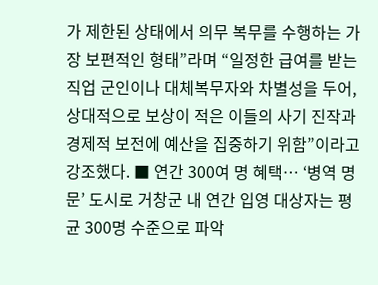가 제한된 상태에서 의무 복무를 수행하는 가장 보편적인 형태”라며 “일정한 급여를 받는 직업 군인이나 대체복무자와 차별성을 두어, 상대적으로 보상이 적은 이들의 사기 진작과 경제적 보전에 예산을 집중하기 위함”이라고 강조했다. ■ 연간 300여 명 혜택… ‘병역 명문’ 도시로 거창군 내 연간 입영 대상자는 평균 300명 수준으로 파악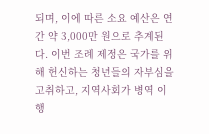되며, 이에 따른 소요 예산은 연간 약 3,000만 원으로 추계된다. 이번 조례 제정은 국가를 위해 헌신하는 청년들의 자부심을 고취하고, 지역사회가 병역 이행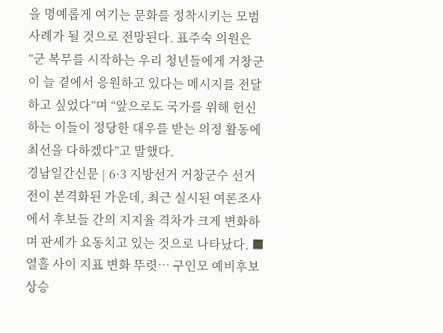을 명예롭게 여기는 문화를 정착시키는 모범 사례가 될 것으로 전망된다. 표주숙 의원은 “군 복무를 시작하는 우리 청년들에게 거창군이 늘 곁에서 응원하고 있다는 메시지를 전달하고 싶었다”며 “앞으로도 국가를 위해 헌신하는 이들이 정당한 대우를 받는 의정 활동에 최선을 다하겠다”고 말했다.
경남일간신문 | 6·3 지방선거 거창군수 선거전이 본격화된 가운데, 최근 실시된 여론조사에서 후보들 간의 지지율 격차가 크게 변화하며 판세가 요동치고 있는 것으로 나타났다. ■ 열흘 사이 지표 변화 뚜렷… 구인모 예비후보 상승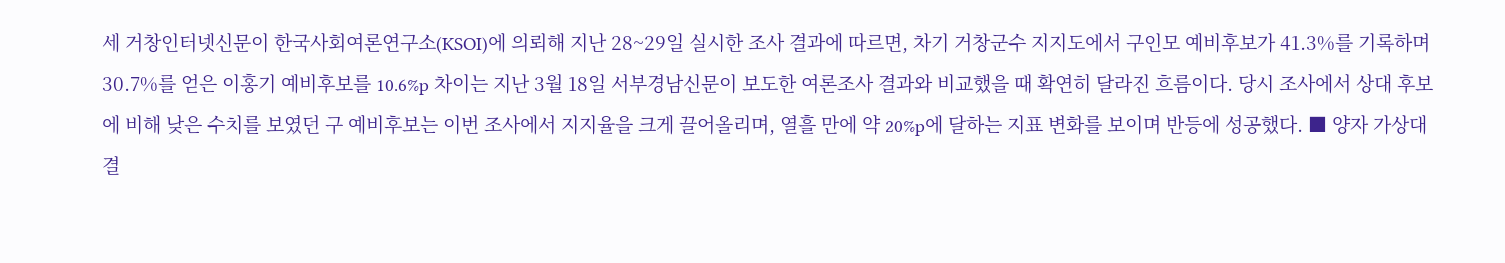세 거창인터넷신문이 한국사회여론연구소(KSOI)에 의뢰해 지난 28~29일 실시한 조사 결과에 따르면, 차기 거창군수 지지도에서 구인모 예비후보가 41.3%를 기록하며 30.7%를 얻은 이홍기 예비후보를 10.6%p 차이는 지난 3월 18일 서부경남신문이 보도한 여론조사 결과와 비교했을 때 확연히 달라진 흐름이다. 당시 조사에서 상대 후보에 비해 낮은 수치를 보였던 구 예비후보는 이번 조사에서 지지율을 크게 끌어올리며, 열흘 만에 약 20%p에 달하는 지표 변화를 보이며 반등에 성공했다. ■ 양자 가상대결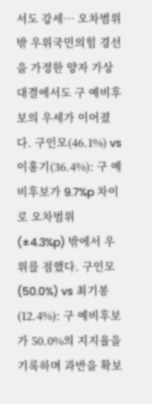서도 강세… 오차범위 밖 우위국민의힘 경선을 가정한 양자 가상대결에서도 구 예비후보의 우세가 이어졌다. 구인모(46.1%) vs 이홍기(36.4%): 구 예비후보가 9.7%p 차이로 오차범위(±4.3%p) 밖에서 우위를 점했다. 구인모(50.0%) vs 최기봉(12.4%): 구 예비후보가 50.0%의 지지율을 기록하며 과반을 확보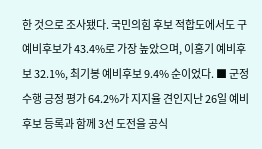한 것으로 조사됐다. 국민의힘 후보 적합도에서도 구 예비후보가 43.4%로 가장 높았으며, 이홍기 예비후보 32.1%, 최기봉 예비후보 9.4% 순이었다. ■ 군정 수행 긍정 평가 64.2%가 지지율 견인지난 26일 예비후보 등록과 함께 3선 도전을 공식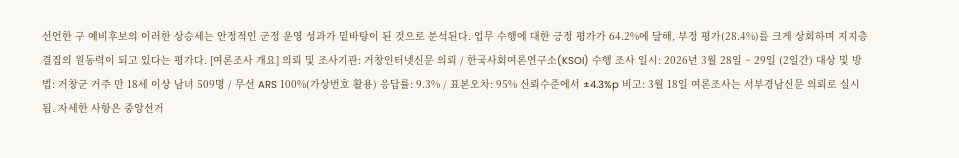선언한 구 예비후보의 이러한 상승세는 안정적인 군정 운영 성과가 밑바탕이 된 것으로 분석된다. 업무 수행에 대한 긍정 평가가 64.2%에 달해, 부정 평가(28.4%)를 크게 상회하며 지지층 결집의 원동력이 되고 있다는 평가다. [여론조사 개요] 의뢰 및 조사기관: 거창인터넷신문 의뢰 / 한국사회여론연구소(KSOI) 수행 조사 일시: 2026년 3월 28일 ~ 29일 (2일간) 대상 및 방법: 거창군 거주 만 18세 이상 남녀 509명 / 무선 ARS 100%(가상번호 활용) 응답률: 9.3% / 표본오차: 95% 신뢰수준에서 ±4.3%p 비고: 3월 18일 여론조사는 서부경남신문 의뢰로 실시됨. 자세한 사항은 중앙선거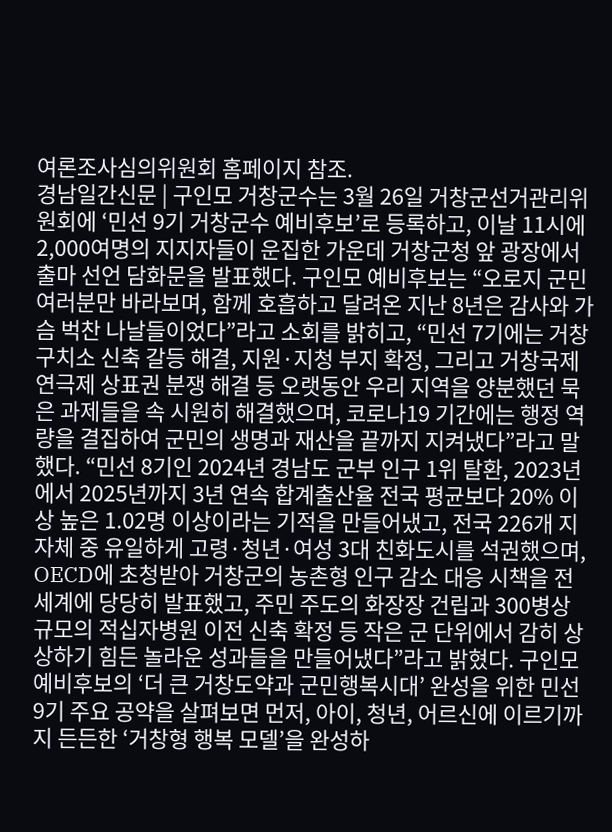여론조사심의위원회 홈페이지 참조.
경남일간신문 | 구인모 거창군수는 3월 26일 거창군선거관리위원회에 ‘민선 9기 거창군수 예비후보’로 등록하고, 이날 11시에 2,000여명의 지지자들이 운집한 가운데 거창군청 앞 광장에서 출마 선언 담화문을 발표했다. 구인모 예비후보는 “오로지 군민 여러분만 바라보며, 함께 호흡하고 달려온 지난 8년은 감사와 가슴 벅찬 나날들이었다”라고 소회를 밝히고, “민선 7기에는 거창구치소 신축 갈등 해결, 지원·지청 부지 확정, 그리고 거창국제연극제 상표권 분쟁 해결 등 오랫동안 우리 지역을 양분했던 묵은 과제들을 속 시원히 해결했으며, 코로나19 기간에는 행정 역량을 결집하여 군민의 생명과 재산을 끝까지 지켜냈다”라고 말했다. “민선 8기인 2024년 경남도 군부 인구 1위 탈환, 2023년에서 2025년까지 3년 연속 합계출산율 전국 평균보다 20% 이상 높은 1.02명 이상이라는 기적을 만들어냈고, 전국 226개 지자체 중 유일하게 고령·청년·여성 3대 친화도시를 석권했으며, OECD에 초청받아 거창군의 농촌형 인구 감소 대응 시책을 전 세계에 당당히 발표했고, 주민 주도의 화장장 건립과 300병상 규모의 적십자병원 이전 신축 확정 등 작은 군 단위에서 감히 상상하기 힘든 놀라운 성과들을 만들어냈다”라고 밝혔다. 구인모 예비후보의 ‘더 큰 거창도약과 군민행복시대’ 완성을 위한 민선 9기 주요 공약을 살펴보면 먼저, 아이, 청년, 어르신에 이르기까지 든든한 ‘거창형 행복 모델’을 완성하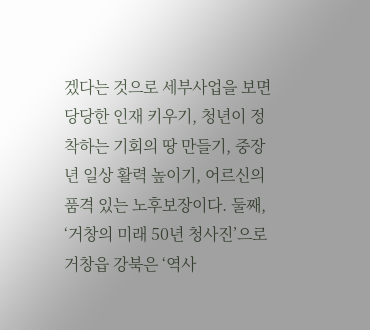겠다는 것으로 세부사업을 보면 당당한 인재 키우기, 청년이 정착하는 기회의 땅 만들기, 중장년 일상 활력 높이기, 어르신의 품격 있는 노후보장이다. 둘째, ‘거창의 미래 50년 청사진’으로 거창읍 강북은 ‘역사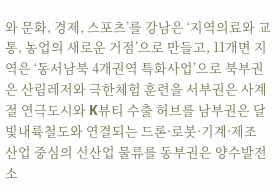와 문화, 경제, 스포츠’를 강남은 ‘지역의료와 교통, 농업의 새로운 거점’으로 만들고, 11개면 지역은 ‘동서남북 4개권역 특화사업’으로 북부권은 산림레저와 극한체험 훈련을 서부권은 사계절 연극도시와 K뷰티 수출 허브를 남부권은 달빛내륙철도와 연결되는 드론·로봇·기계·제조 산업 중심의 신산업 물류를 동부권은 양수발전소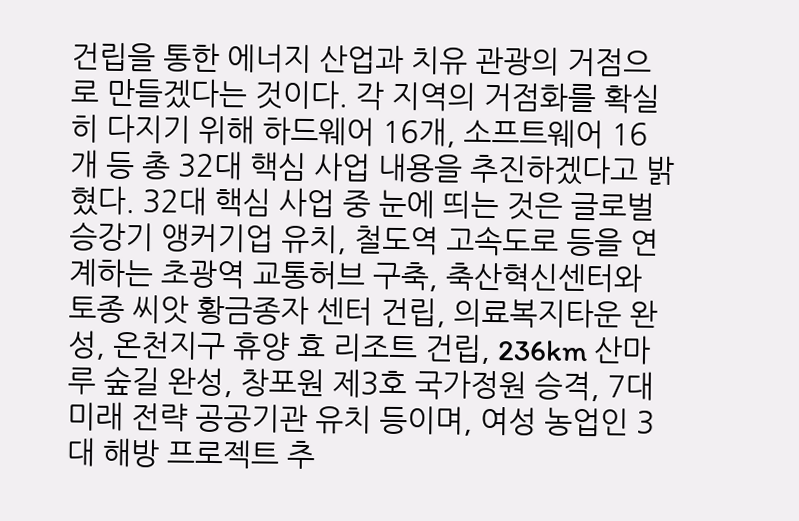건립을 통한 에너지 산업과 치유 관광의 거점으로 만들겠다는 것이다. 각 지역의 거점화를 확실히 다지기 위해 하드웨어 16개, 소프트웨어 16개 등 총 32대 핵심 사업 내용을 추진하겠다고 밝혔다. 32대 핵심 사업 중 눈에 띄는 것은 글로벌 승강기 앵커기업 유치, 철도역 고속도로 등을 연계하는 초광역 교통허브 구축, 축산혁신센터와 토종 씨앗 황금종자 센터 건립, 의료복지타운 완성, 온천지구 휴양 효 리조트 건립, 236km 산마루 숲길 완성, 창포원 제3호 국가정원 승격, 7대 미래 전략 공공기관 유치 등이며, 여성 농업인 3대 해방 프로젝트 추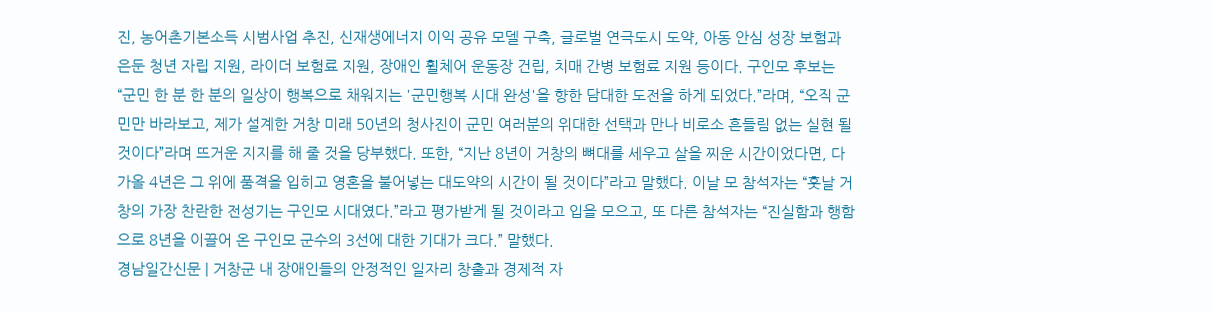진, 농어촌기본소득 시범사업 추진, 신재생에너지 이익 공유 모델 구축, 글로벌 연극도시 도약, 아동 안심 성장 보험과 은둔 청년 자립 지원, 라이더 보험료 지원, 장애인 휠체어 운동장 건립, 치매 간병 보험료 지원 등이다. 구인모 후보는 “군민 한 분 한 분의 일상이 행복으로 채워지는 '군민행복 시대 완성'을 향한 담대한 도전을 하게 되었다.”라며, “오직 군민만 바라보고, 제가 설계한 거창 미래 50년의 청사진이 군민 여러분의 위대한 선택과 만나 비로소 흔들림 없는 실현 될 것이다”라며 뜨거운 지지를 해 줄 것을 당부했다. 또한, “지난 8년이 거창의 뼈대를 세우고 살을 찌운 시간이었다면, 다가올 4년은 그 위에 품격을 입히고 영혼을 불어넣는 대도약의 시간이 될 것이다”라고 말했다. 이날 모 참석자는 “훗날 거창의 가장 찬란한 전성기는 구인모 시대였다.”라고 평가받게 될 것이라고 입을 모으고, 또 다른 참석자는 “진실함과 행함으로 8년을 이끌어 온 구인모 군수의 3선에 대한 기대가 크다.” 말했다.
경남일간신문 | 거창군 내 장애인들의 안정적인 일자리 창출과 경제적 자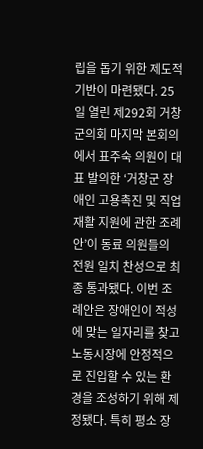립을 돕기 위한 제도적 기반이 마련됐다. 25일 열린 제292회 거창군의회 마지막 본회의에서 표주숙 의원이 대표 발의한 ‘거창군 장애인 고용촉진 및 직업재활 지원에 관한 조례안’이 동료 의원들의 전원 일치 찬성으로 최종 통과됐다. 이번 조례안은 장애인이 적성에 맞는 일자리를 찾고 노동시장에 안정적으로 진입할 수 있는 환경을 조성하기 위해 제정됐다. 특히 평소 장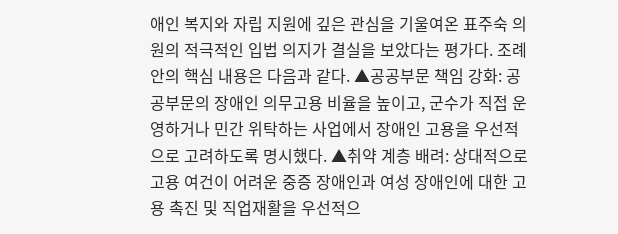애인 복지와 자립 지원에 깊은 관심을 기울여온 표주숙 의원의 적극적인 입법 의지가 결실을 보았다는 평가다. 조례안의 핵심 내용은 다음과 같다. ▲공공부문 책임 강화: 공공부문의 장애인 의무고용 비율을 높이고, 군수가 직접 운영하거나 민간 위탁하는 사업에서 장애인 고용을 우선적으로 고려하도록 명시했다. ▲취약 계층 배려: 상대적으로 고용 여건이 어려운 중증 장애인과 여성 장애인에 대한 고용 촉진 및 직업재활을 우선적으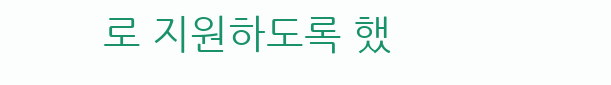로 지원하도록 했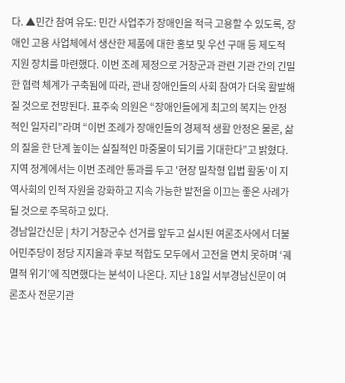다. ▲민간 참여 유도: 민간 사업주가 장애인을 적극 고용할 수 있도록, 장애인 고용 사업체에서 생산한 제품에 대한 홍보 및 우선 구매 등 제도적 지원 장치를 마련했다. 이번 조례 제정으로 거창군과 관련 기관 간의 긴밀한 협력 체계가 구축됨에 따라, 관내 장애인들의 사회 참여가 더욱 활발해질 것으로 전망된다. 표주숙 의원은 “장애인들에게 최고의 복지는 안정적인 일자리”라며 “이번 조례가 장애인들의 경제적 생활 안정은 물론, 삶의 질을 한 단계 높이는 실질적인 마중물이 되기를 기대한다”고 밝혔다. 지역 정계에서는 이번 조례안 통과를 두고 '현장 밀착형 입법 활동'이 지역사회의 인적 자원을 강화하고 지속 가능한 발전을 이끄는 좋은 사례가 될 것으로 주목하고 있다.
경남일간신문 | 차기 거창군수 선거를 앞두고 실시된 여론조사에서 더불어민주당이 정당 지지율과 후보 적합도 모두에서 고전을 면치 못하며 ‘궤멸적 위기’에 직면했다는 분석이 나온다. 지난 18일 서부경남신문이 여론조사 전문기관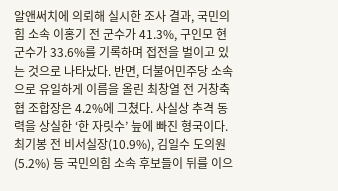알앤써치에 의뢰해 실시한 조사 결과, 국민의힘 소속 이홍기 전 군수가 41.3%, 구인모 현 군수가 33.6%를 기록하며 접전을 벌이고 있는 것으로 나타났다. 반면, 더불어민주당 소속으로 유일하게 이름을 올린 최창열 전 거창축협 조합장은 4.2%에 그쳤다. 사실상 추격 동력을 상실한 ‘한 자릿수’ 늪에 빠진 형국이다. 최기봉 전 비서실장(10.9%), 김일수 도의원(5.2%) 등 국민의힘 소속 후보들이 뒤를 이으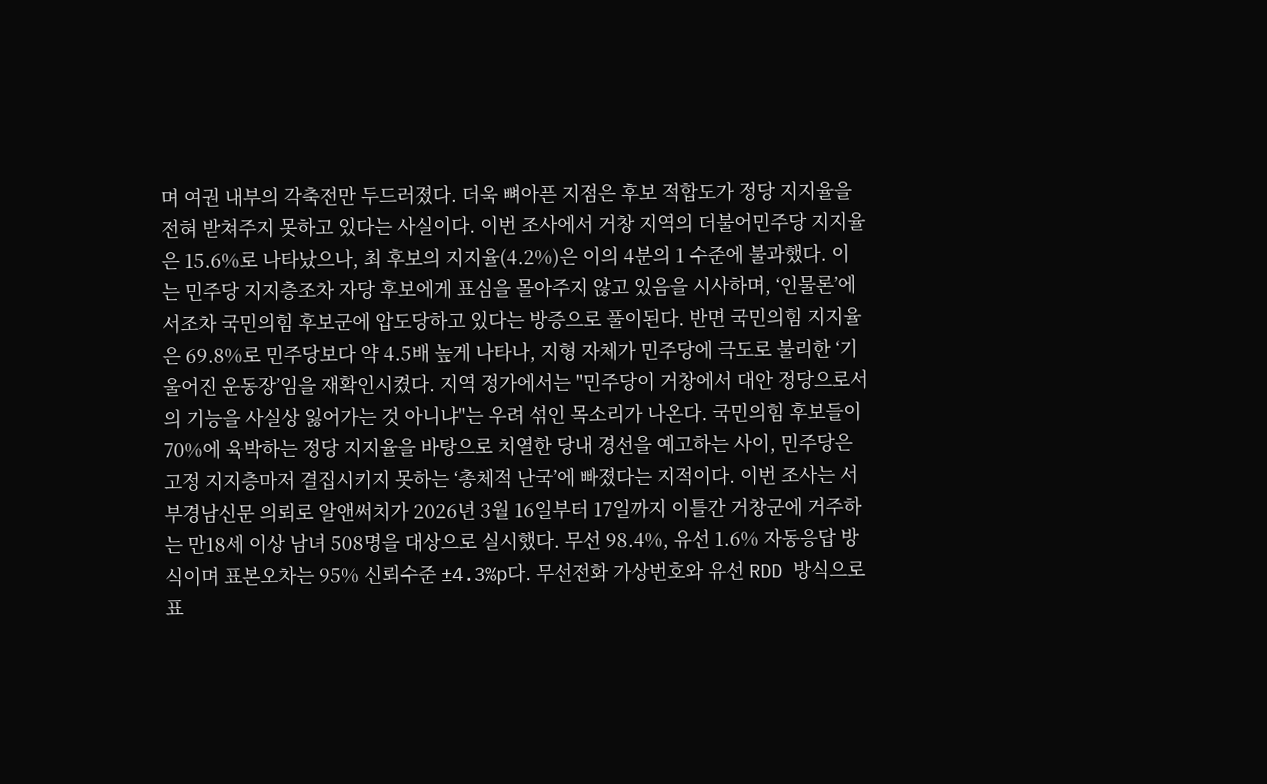며 여권 내부의 각축전만 두드러졌다. 더욱 뼈아픈 지점은 후보 적합도가 정당 지지율을 전혀 받쳐주지 못하고 있다는 사실이다. 이번 조사에서 거창 지역의 더불어민주당 지지율은 15.6%로 나타났으나, 최 후보의 지지율(4.2%)은 이의 4분의 1 수준에 불과했다. 이는 민주당 지지층조차 자당 후보에게 표심을 몰아주지 않고 있음을 시사하며, ‘인물론’에서조차 국민의힘 후보군에 압도당하고 있다는 방증으로 풀이된다. 반면 국민의힘 지지율은 69.8%로 민주당보다 약 4.5배 높게 나타나, 지형 자체가 민주당에 극도로 불리한 ‘기울어진 운동장’임을 재확인시켰다. 지역 정가에서는 "민주당이 거창에서 대안 정당으로서의 기능을 사실상 잃어가는 것 아니냐"는 우려 섞인 목소리가 나온다. 국민의힘 후보들이 70%에 육박하는 정당 지지율을 바탕으로 치열한 당내 경선을 예고하는 사이, 민주당은 고정 지지층마저 결집시키지 못하는 ‘총체적 난국’에 빠졌다는 지적이다. 이번 조사는 서부경남신문 의뢰로 알앤써치가 2026년 3월 16일부터 17일까지 이틀간 거창군에 거주하는 만18세 이상 남녀 508명을 대상으로 실시했다. 무선 98.4%, 유선 1.6% 자동응답 방식이며 표본오차는 95% 신뢰수준 ±4.3%p다. 무선전화 가상번호와 유선 RDD 방식으로 표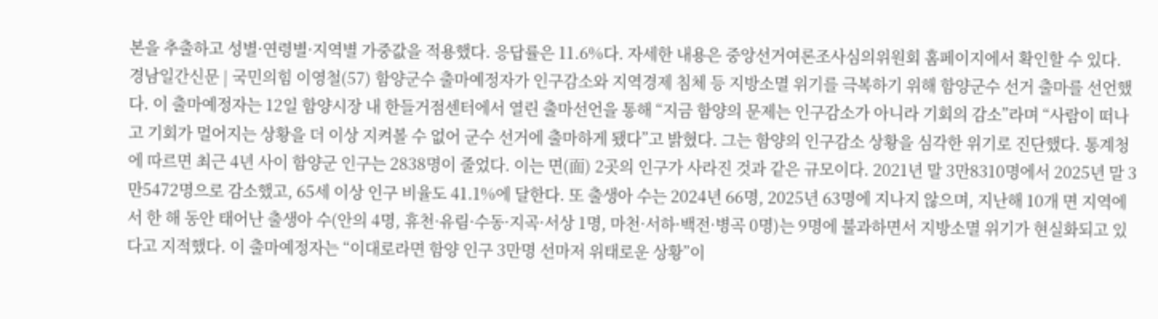본을 추출하고 성별·연령별·지역별 가중값을 적용했다. 응답률은 11.6%다. 자세한 내용은 중앙선거여론조사심의위원회 홈페이지에서 확인할 수 있다.
경남일간신문 | 국민의힘 이영철(57) 함양군수 출마예정자가 인구감소와 지역경제 침체 등 지방소멸 위기를 극복하기 위해 함양군수 선거 출마를 선언했다. 이 출마예정자는 12일 함양시장 내 한들거점센터에서 열린 출마선언을 통해 “지금 함양의 문제는 인구감소가 아니라 기회의 감소”라며 “사람이 떠나고 기회가 멀어지는 상황을 더 이상 지켜볼 수 없어 군수 선거에 출마하게 됐다”고 밝혔다. 그는 함양의 인구감소 상황을 심각한 위기로 진단했다. 통계청에 따르면 최근 4년 사이 함양군 인구는 2838명이 줄었다. 이는 면(面) 2곳의 인구가 사라진 것과 같은 규모이다. 2021년 말 3만8310명에서 2025년 말 3만5472명으로 감소했고, 65세 이상 인구 비율도 41.1%에 달한다. 또 출생아 수는 2024년 66명, 2025년 63명에 지나지 않으며, 지난해 10개 면 지역에서 한 해 동안 태어난 출생아 수(안의 4명, 휴천·유림·수동·지곡·서상 1명, 마천·서하·백전·병곡 0명)는 9명에 불과하면서 지방소멸 위기가 현실화되고 있다고 지적했다. 이 출마예정자는 “이대로라면 함양 인구 3만명 선마저 위태로운 상황”이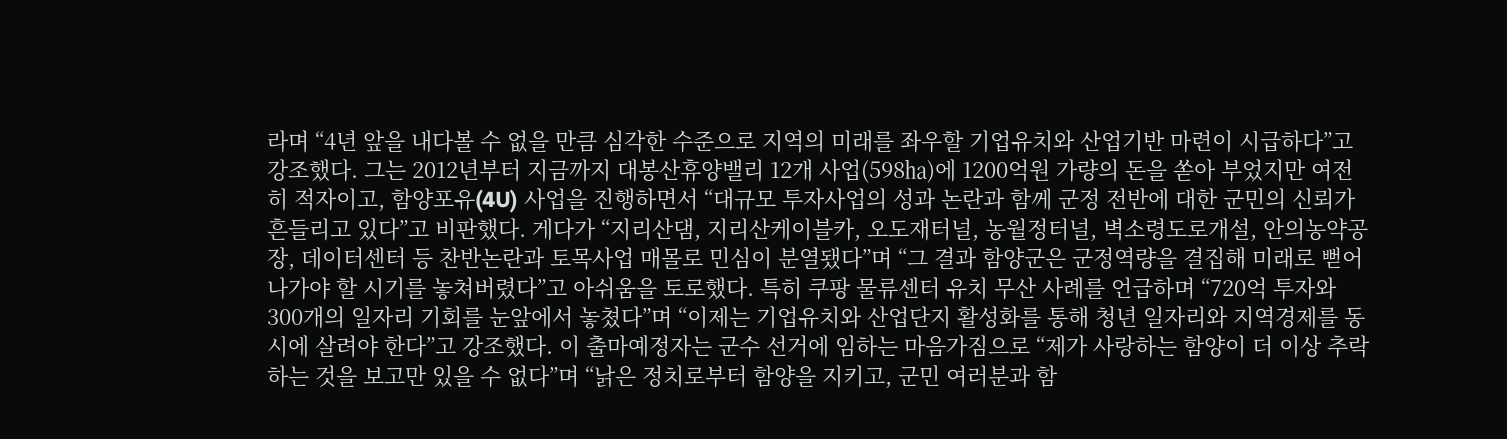라며 “4년 앞을 내다볼 수 없을 만큼 심각한 수준으로 지역의 미래를 좌우할 기업유치와 산업기반 마련이 시급하다”고 강조했다. 그는 2012년부터 지금까지 대봉산휴양밸리 12개 사업(598㏊)에 1200억원 가량의 돈을 쏟아 부었지만 여전히 적자이고, 함양포유(4U) 사업을 진행하면서 “대규모 투자사업의 성과 논란과 함께 군정 전반에 대한 군민의 신뢰가 흔들리고 있다”고 비판했다. 게다가 “지리산댐, 지리산케이블카, 오도재터널, 농월정터널, 벽소령도로개설, 안의농약공장, 데이터센터 등 찬반논란과 토목사업 매몰로 민심이 분열됐다”며 “그 결과 함양군은 군정역량을 결집해 미래로 뻗어나가야 할 시기를 놓쳐버렸다”고 아쉬움을 토로했다. 특히 쿠팡 물류센터 유치 무산 사례를 언급하며 “720억 투자와 300개의 일자리 기회를 눈앞에서 놓쳤다”며 “이제는 기업유치와 산업단지 활성화를 통해 청년 일자리와 지역경제를 동시에 살려야 한다”고 강조했다. 이 출마예정자는 군수 선거에 임하는 마음가짐으로 “제가 사랑하는 함양이 더 이상 추락하는 것을 보고만 있을 수 없다”며 “낡은 정치로부터 함양을 지키고, 군민 여러분과 함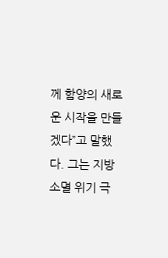께 함양의 새로운 시작을 만들겠다”고 말했다. 그는 지방소멸 위기 극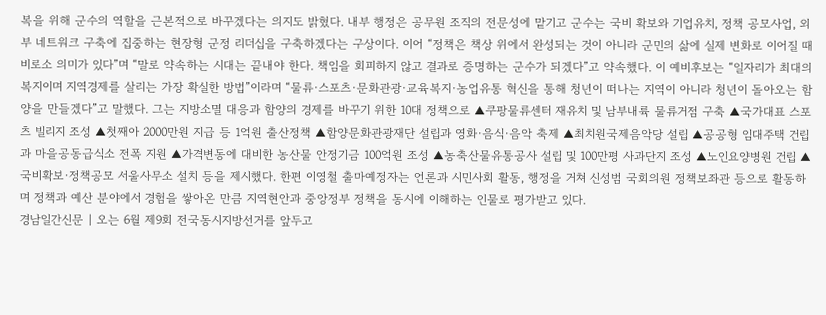복을 위해 군수의 역할을 근본적으로 바꾸겠다는 의지도 밝혔다. 내부 행정은 공무원 조직의 전문성에 맡기고 군수는 국비 확보와 기업유치, 정책 공모사업, 외부 네트워크 구축에 집중하는 현장형 군정 리더십을 구축하겠다는 구상이다. 이어 “정책은 책상 위에서 완성되는 것이 아니라 군민의 삶에 실제 변화로 이어질 때 비로소 의미가 있다”며 “말로 약속하는 시대는 끝내야 한다. 책임을 회피하지 않고 결과로 증명하는 군수가 되겠다”고 약속했다. 이 예비후보는 “일자리가 최대의 복지이며 지역경제를 살리는 가장 확실한 방법”이라며 “물류·스포츠·문화관광·교육복지·농업유통 혁신을 통해 청년이 떠나는 지역이 아니라 청년이 돌아오는 함양을 만들겠다”고 말했다. 그는 지방소멸 대응과 함양의 경제를 바꾸기 위한 10대 정책으로 ▲쿠팡물류센터 재유치 및 남부내륙 물류거점 구축 ▲국가대표 스포츠 빌리지 조성 ▲첫째아 2000만원 지급 등 1억원 출산정책 ▲함양문화관광재단 설립과 영화·음식·음악 축제 ▲최치원국제음악당 설립 ▲공공형 임대주택 건립과 마을공동급식소 전폭 지원 ▲가격변동에 대비한 농산물 안정기금 100억원 조성 ▲농축산물유통공사 설립 및 100만평 사과단지 조성 ▲노인요양병원 건립 ▲국비확보·정책공모 서울사무소 설치 등을 제시했다. 한편 이영철 출마예정자는 언론과 시민사회 활동, 행정을 거쳐 신성범 국회의원 정책보좌관 등으로 활동하며 정책과 예산 분야에서 경험을 쌓아온 만큼 지역현안과 중앙정부 정책을 동시에 이해하는 인물로 평가받고 있다.
경남일간신문 | 오는 6월 제9회 전국동시지방선거를 앞두고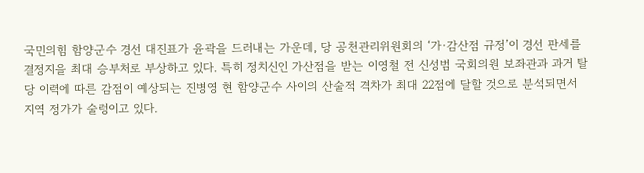국민의힘 함양군수 경선 대진표가 윤곽을 드러내는 가운데, 당 공천관리위원회의 ‘가·감산점 규정’이 경선 판세를 결정지을 최대 승부처로 부상하고 있다. 특히 정치신인 가산점을 받는 이영철 전 신성범 국회의원 보좌관과 과거 탈당 이력에 따른 감점이 예상되는 진병영 현 함양군수 사이의 산술적 격차가 최대 22점에 달할 것으로 분석되면서 지역 정가가 술렁이고 있다.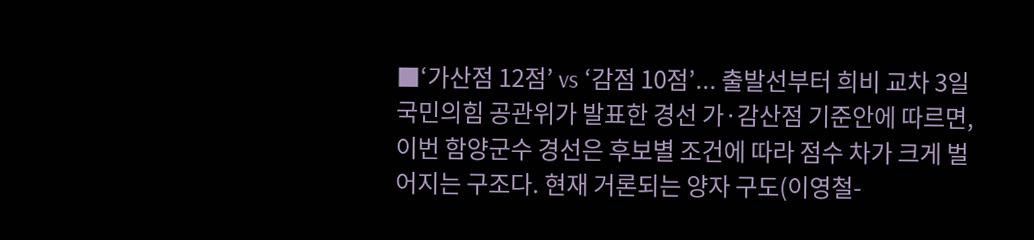■‘가산점 12점’ vs ‘감점 10점’... 출발선부터 희비 교차 3일 국민의힘 공관위가 발표한 경선 가·감산점 기준안에 따르면, 이번 함양군수 경선은 후보별 조건에 따라 점수 차가 크게 벌어지는 구조다. 현재 거론되는 양자 구도(이영철-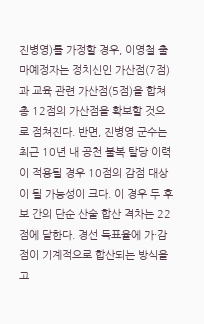진병영)를 가정할 경우, 이영철 출마예정자는 정치신인 가산점(7점)과 교육 관련 가산점(5점)을 합쳐 총 12점의 가산점을 확보할 것으로 점쳐진다. 반면, 진병영 군수는 최근 10년 내 공천 불복 탈당 이력이 적용될 경우 10점의 감점 대상이 될 가능성이 크다. 이 경우 두 후보 간의 단순 산술 합산 격차는 22점에 달한다. 경선 득표율에 가·감점이 기계적으로 합산되는 방식을 고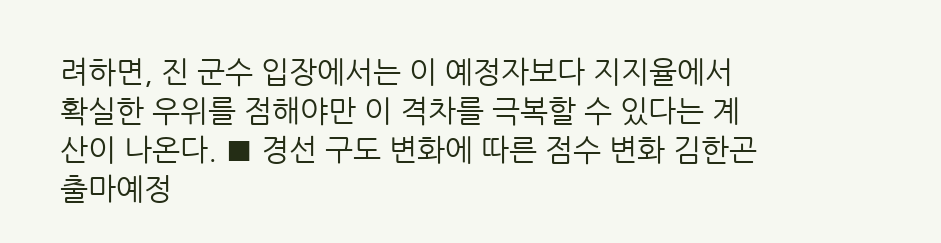려하면, 진 군수 입장에서는 이 예정자보다 지지율에서 확실한 우위를 점해야만 이 격차를 극복할 수 있다는 계산이 나온다. ■ 경선 구도 변화에 따른 점수 변화 김한곤 출마예정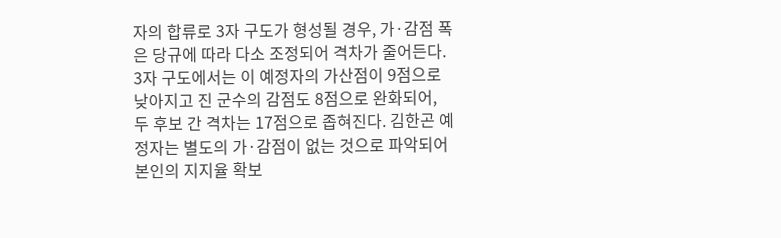자의 합류로 3자 구도가 형성될 경우, 가·감점 폭은 당규에 따라 다소 조정되어 격차가 줄어든다. 3자 구도에서는 이 예정자의 가산점이 9점으로 낮아지고 진 군수의 감점도 8점으로 완화되어, 두 후보 간 격차는 17점으로 좁혀진다. 김한곤 예정자는 별도의 가·감점이 없는 것으로 파악되어 본인의 지지율 확보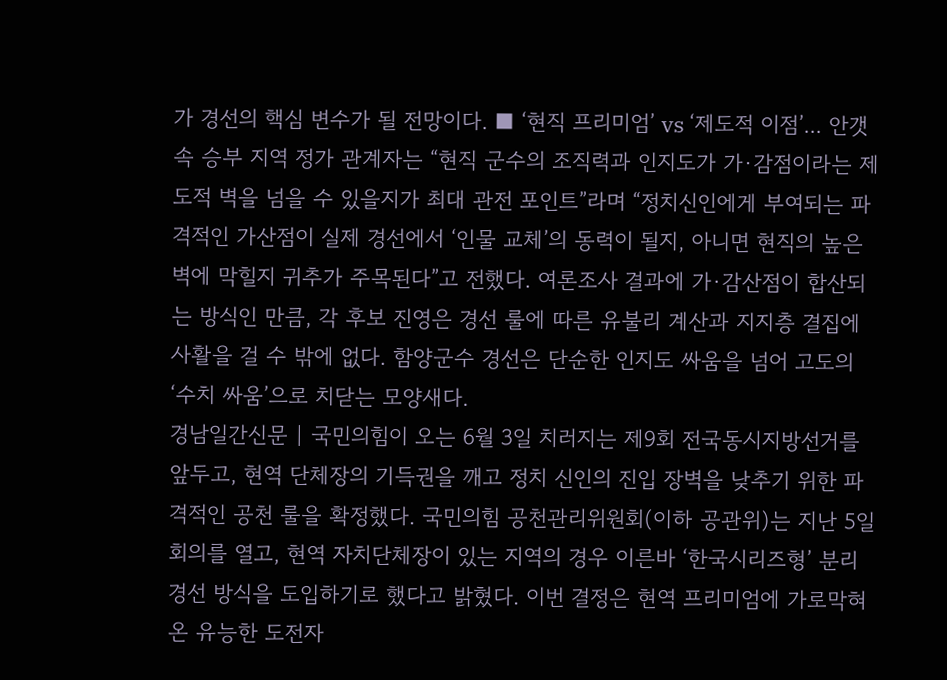가 경선의 핵심 변수가 될 전망이다. ■ ‘현직 프리미엄’ vs ‘제도적 이점’... 안갯속 승부 지역 정가 관계자는 “현직 군수의 조직력과 인지도가 가·감점이라는 제도적 벽을 넘을 수 있을지가 최대 관전 포인트”라며 “정치신인에게 부여되는 파격적인 가산점이 실제 경선에서 ‘인물 교체’의 동력이 될지, 아니면 현직의 높은 벽에 막힐지 귀추가 주목된다”고 전했다. 여론조사 결과에 가·감산점이 합산되는 방식인 만큼, 각 후보 진영은 경선 룰에 따른 유불리 계산과 지지층 결집에 사활을 걸 수 밖에 없다. 함양군수 경선은 단순한 인지도 싸움을 넘어 고도의 ‘수치 싸움’으로 치닫는 모양새다.
경남일간신문 | 국민의힘이 오는 6월 3일 치러지는 제9회 전국동시지방선거를 앞두고, 현역 단체장의 기득권을 깨고 정치 신인의 진입 장벽을 낮추기 위한 파격적인 공천 룰을 확정했다. 국민의힘 공천관리위원회(이하 공관위)는 지난 5일 회의를 열고, 현역 자치단체장이 있는 지역의 경우 이른바 ‘한국시리즈형’ 분리 경선 방식을 도입하기로 했다고 밝혔다. 이번 결정은 현역 프리미엄에 가로막혀 온 유능한 도전자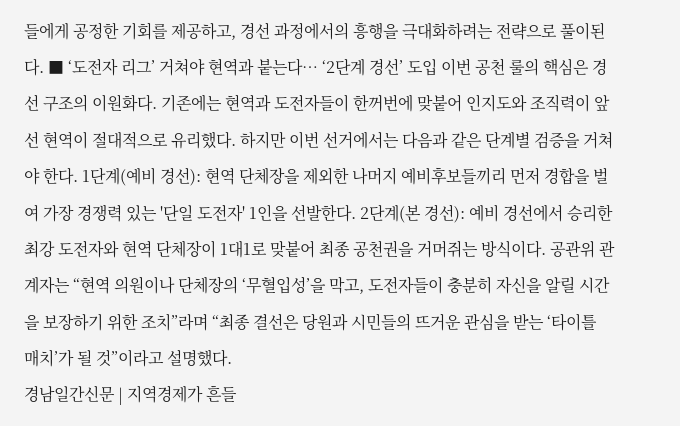들에게 공정한 기회를 제공하고, 경선 과정에서의 흥행을 극대화하려는 전략으로 풀이된다. ■ ‘도전자 리그’ 거쳐야 현역과 붙는다… ‘2단계 경선’ 도입 이번 공천 룰의 핵심은 경선 구조의 이원화다. 기존에는 현역과 도전자들이 한꺼번에 맞붙어 인지도와 조직력이 앞선 현역이 절대적으로 유리했다. 하지만 이번 선거에서는 다음과 같은 단계별 검증을 거쳐야 한다. 1단계(예비 경선): 현역 단체장을 제외한 나머지 예비후보들끼리 먼저 경합을 벌여 가장 경쟁력 있는 '단일 도전자' 1인을 선발한다. 2단계(본 경선): 예비 경선에서 승리한 최강 도전자와 현역 단체장이 1대1로 맞붙어 최종 공천권을 거머쥐는 방식이다. 공관위 관계자는 “현역 의원이나 단체장의 ‘무혈입성’을 막고, 도전자들이 충분히 자신을 알릴 시간을 보장하기 위한 조치”라며 “최종 결선은 당원과 시민들의 뜨거운 관심을 받는 ‘타이틀 매치’가 될 것”이라고 설명했다.
경남일간신문 | 지역경제가 흔들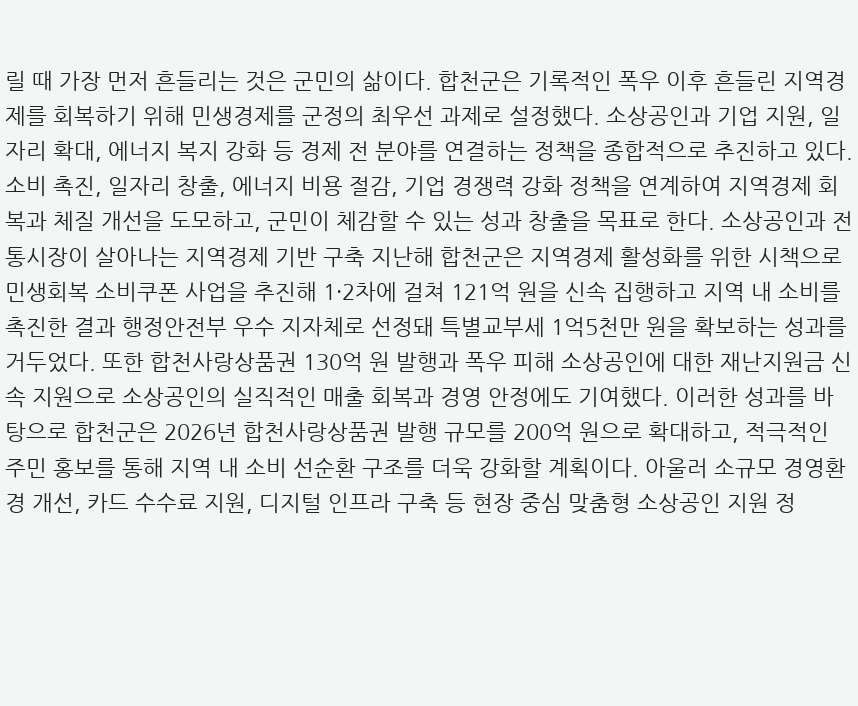릴 때 가장 먼저 흔들리는 것은 군민의 삶이다. 합천군은 기록적인 폭우 이후 흔들린 지역경제를 회복하기 위해 민생경제를 군정의 최우선 과제로 설정했다. 소상공인과 기업 지원, 일자리 확대, 에너지 복지 강화 등 경제 전 분야를 연결하는 정책을 종합적으로 추진하고 있다. 소비 촉진, 일자리 창출, 에너지 비용 절감, 기업 경쟁력 강화 정책을 연계하여 지역경제 회복과 체질 개선을 도모하고, 군민이 체감할 수 있는 성과 창출을 목표로 한다. 소상공인과 전통시장이 살아나는 지역경제 기반 구축 지난해 합천군은 지역경제 활성화를 위한 시책으로 민생회복 소비쿠폰 사업을 추진해 1·2차에 걸쳐 121억 원을 신속 집행하고 지역 내 소비를 촉진한 결과 행정안전부 우수 지자체로 선정돼 특별교부세 1억5천만 원을 확보하는 성과를 거두었다. 또한 합천사랑상품권 130억 원 발행과 폭우 피해 소상공인에 대한 재난지원금 신속 지원으로 소상공인의 실직적인 매출 회복과 경영 안정에도 기여했다. 이러한 성과를 바탕으로 합천군은 2026년 합천사랑상품권 발행 규모를 200억 원으로 확대하고, 적극적인 주민 홍보를 통해 지역 내 소비 선순환 구조를 더욱 강화할 계획이다. 아울러 소규모 경영환경 개선, 카드 수수료 지원, 디지털 인프라 구축 등 현장 중심 맞춤형 소상공인 지원 정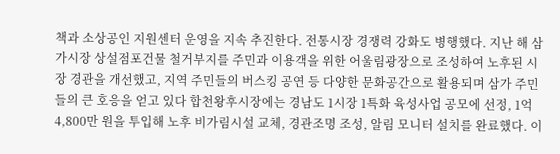책과 소상공인 지원센터 운영을 지속 추진한다. 전통시장 경쟁력 강화도 병행했다. 지난 해 삼가시장 상설점포건물 철거부지를 주민과 이용객을 위한 어울림광장으로 조성하여 노후된 시장 경관을 개선했고, 지역 주민들의 버스킹 공연 등 다양한 문화공간으로 활용되며 삼가 주민들의 큰 호응을 얻고 있다 합천왕후시장에는 경남도 1시장 1특화 육성사업 공모에 선정, 1억4,800만 원을 투입해 노후 비가림시설 교체, 경관조명 조성, 알림 모니터 설치를 완료했다. 이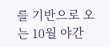를 기반으로 오는 10월 야간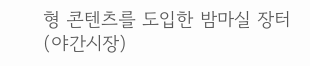형 콘텐츠를 도입한 밤마실 장터(야간시장)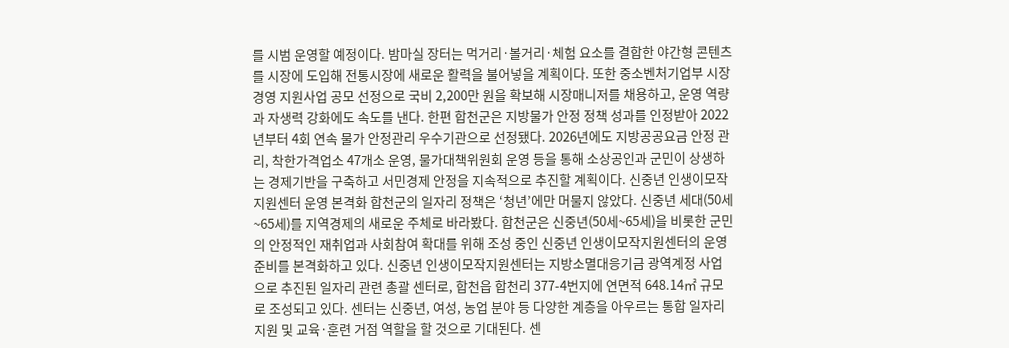를 시범 운영할 예정이다. 밤마실 장터는 먹거리·볼거리·체험 요소를 결합한 야간형 콘텐츠를 시장에 도입해 전통시장에 새로운 활력을 불어넣을 계획이다. 또한 중소벤처기업부 시장경영 지원사업 공모 선정으로 국비 2,200만 원을 확보해 시장매니저를 채용하고, 운영 역량과 자생력 강화에도 속도를 낸다. 한편 합천군은 지방물가 안정 정책 성과를 인정받아 2022년부터 4회 연속 물가 안정관리 우수기관으로 선정됐다. 2026년에도 지방공공요금 안정 관리, 착한가격업소 47개소 운영, 물가대책위원회 운영 등을 통해 소상공인과 군민이 상생하는 경제기반을 구축하고 서민경제 안정을 지속적으로 추진할 계획이다. 신중년 인생이모작지원센터 운영 본격화 합천군의 일자리 정책은 ‘청년’에만 머물지 않았다. 신중년 세대(50세~65세)를 지역경제의 새로운 주체로 바라봤다. 합천군은 신중년(50세~65세)을 비롯한 군민의 안정적인 재취업과 사회참여 확대를 위해 조성 중인 신중년 인생이모작지원센터의 운영 준비를 본격화하고 있다. 신중년 인생이모작지원센터는 지방소멸대응기금 광역계정 사업으로 추진된 일자리 관련 총괄 센터로, 합천읍 합천리 377-4번지에 연면적 648.14㎡ 규모로 조성되고 있다. 센터는 신중년, 여성, 농업 분야 등 다양한 계층을 아우르는 통합 일자리 지원 및 교육·훈련 거점 역할을 할 것으로 기대된다. 센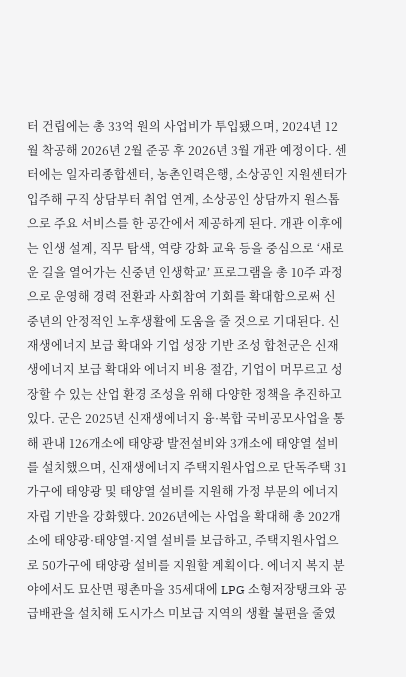터 건립에는 총 33억 원의 사업비가 투입됐으며, 2024년 12월 착공해 2026년 2월 준공 후 2026년 3월 개관 예정이다. 센터에는 일자리종합센터, 농촌인력은행, 소상공인 지원센터가 입주해 구직 상담부터 취업 연계, 소상공인 상담까지 원스톱으로 주요 서비스를 한 공간에서 제공하게 된다. 개관 이후에는 인생 설계, 직무 탐색, 역량 강화 교육 등을 중심으로 ‘새로운 길을 열어가는 신중년 인생학교’ 프로그램을 총 10주 과정으로 운영해 경력 전환과 사회참여 기회를 확대함으로써 신중년의 안정적인 노후생활에 도움을 줄 것으로 기대된다. 신재생에너지 보급 확대와 기업 성장 기반 조성 합천군은 신재생에너지 보급 확대와 에너지 비용 절감, 기업이 머무르고 성장할 수 있는 산업 환경 조성을 위해 다양한 정책을 추진하고 있다. 군은 2025년 신재생에너지 융·복합 국비공모사업을 통해 관내 126개소에 태양광 발전설비와 3개소에 태양열 설비를 설치했으며, 신재생에너지 주택지원사업으로 단독주택 31가구에 태양광 및 태양열 설비를 지원해 가정 부문의 에너지 자립 기반을 강화했다. 2026년에는 사업을 확대해 총 202개소에 태양광·태양열·지열 설비를 보급하고, 주택지원사업으로 50가구에 태양광 설비를 지원할 계획이다. 에너지 복지 분야에서도 묘산면 평촌마을 35세대에 LPG 소형저장탱크와 공급배관을 설치해 도시가스 미보급 지역의 생활 불편을 줄였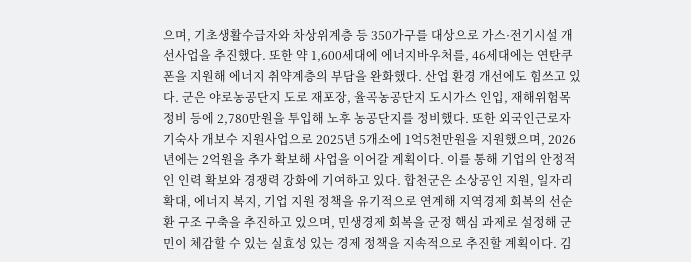으며, 기초생활수급자와 차상위계층 등 350가구를 대상으로 가스·전기시설 개선사업을 추진했다. 또한 약 1,600세대에 에너지바우처를, 46세대에는 연탄쿠폰을 지원해 에너지 취약계층의 부담을 완화했다. 산업 환경 개선에도 힘쓰고 있다. 군은 야로농공단지 도로 재포장, 율곡농공단지 도시가스 인입, 재해위험목 정비 등에 2,780만원을 투입해 노후 농공단지를 정비했다. 또한 외국인근로자 기숙사 개보수 지원사업으로 2025년 5개소에 1억5천만원을 지원했으며, 2026년에는 2억원을 추가 확보해 사업을 이어갈 계획이다. 이를 통해 기업의 안정적인 인력 확보와 경쟁력 강화에 기여하고 있다. 합천군은 소상공인 지원, 일자리 확대, 에너지 복지, 기업 지원 정책을 유기적으로 연계해 지역경제 회복의 선순환 구조 구축을 추진하고 있으며, 민생경제 회복을 군정 핵심 과제로 설정해 군민이 체감할 수 있는 실효성 있는 경제 정책을 지속적으로 추진할 계획이다. 김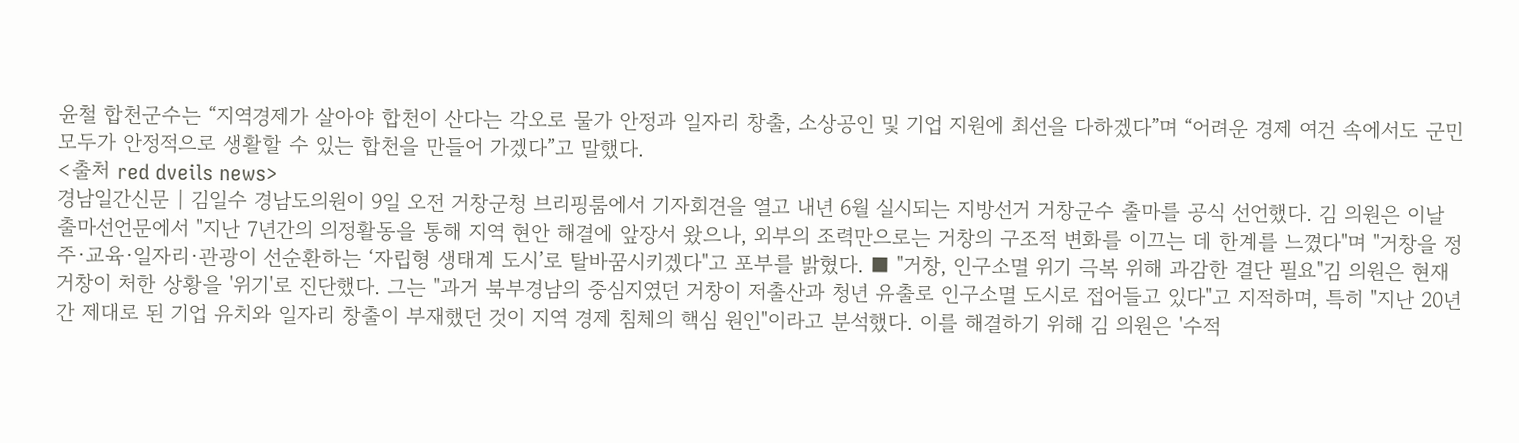윤철 합천군수는 “지역경제가 살아야 합천이 산다는 각오로 물가 안정과 일자리 창출, 소상공인 및 기업 지원에 최선을 다하겠다”며 “어려운 경제 여건 속에서도 군민 모두가 안정적으로 생활할 수 있는 합천을 만들어 가겠다”고 말했다.
<출처 red dveils news>
경남일간신문 | 김일수 경남도의원이 9일 오전 거창군청 브리핑룸에서 기자회견을 열고 내년 6월 실시되는 지방선거 거창군수 출마를 공식 선언했다. 김 의원은 이날 출마선언문에서 "지난 7년간의 의정활동을 통해 지역 현안 해결에 앞장서 왔으나, 외부의 조력만으로는 거창의 구조적 변화를 이끄는 데 한계를 느꼈다"며 "거창을 정주·교육·일자리·관광이 선순환하는 ‘자립형 생태계 도시’로 탈바꿈시키겠다"고 포부를 밝혔다. ■ "거창, 인구소멸 위기 극복 위해 과감한 결단 필요"김 의원은 현재 거창이 처한 상황을 '위기'로 진단했다. 그는 "과거 북부경남의 중심지였던 거창이 저출산과 청년 유출로 인구소멸 도시로 접어들고 있다"고 지적하며, 특히 "지난 20년간 제대로 된 기업 유치와 일자리 창출이 부재했던 것이 지역 경제 침체의 핵심 원인"이라고 분석했다. 이를 해결하기 위해 김 의원은 '수적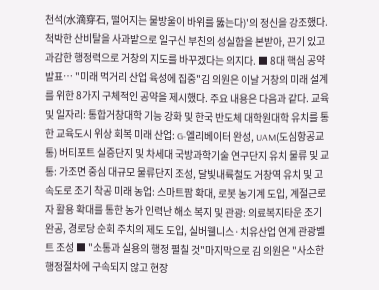천석(水滴穿石, 떨어지는 물방울이 바위를 뚫는다)'의 정신을 강조했다. 척박한 산비탈을 사과밭으로 일구신 부친의 성실함을 본받아, 끈기 있고 과감한 행정력으로 거창의 지도를 바꾸겠다는 의지다. ■ 8대 핵심 공약 발표… "미래 먹거리 산업 육성에 집중"김 의원은 이날 거창의 미래 설계를 위한 8가지 구체적인 공약을 제시했다. 주요 내용은 다음과 같다. 교육 및 일자리: 통합거창대학 기능 강화 및 한국 반도체 대학원대학 유치를 통한 교육도시 위상 회복 미래 산업: G-엘리베이터 완성, UAM(도심항공교통) 버티포트 실증단지 및 차세대 국방과학기술 연구단지 유치 물류 및 교통: 가조면 중심 대규모 물류단지 조성, 달빛내륙철도 거창역 유치 및 고속도로 조기 착공 미래 농업: 스마트팜 확대, 로봇 농기계 도입, 계절근로자 활용 확대를 통한 농가 인력난 해소 복지 및 관광: 의료복지타운 조기 완공, 경로당 순회 주치의 제도 도입, 실버웰니스·치유산업 연계 관광벨트 조성 ■ "소통과 실용의 행정 펼칠 것"마지막으로 김 의원은 "사소한 행정절차에 구속되지 않고 현장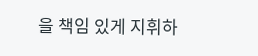을 책임 있게 지휘하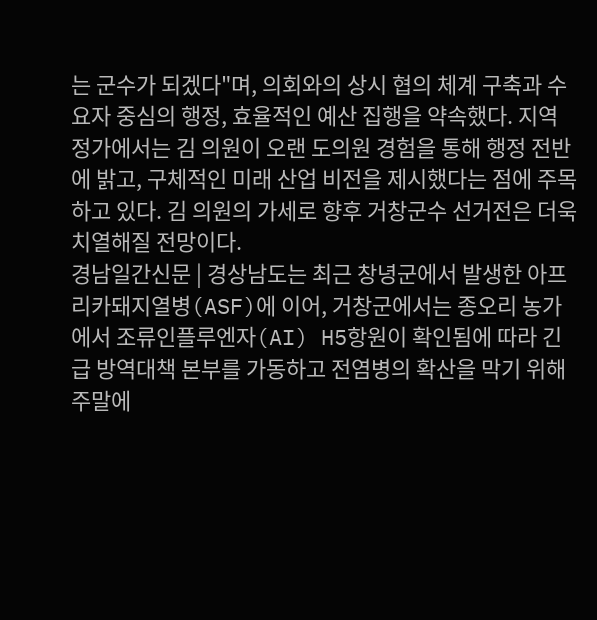는 군수가 되겠다"며, 의회와의 상시 협의 체계 구축과 수요자 중심의 행정, 효율적인 예산 집행을 약속했다. 지역 정가에서는 김 의원이 오랜 도의원 경험을 통해 행정 전반에 밝고, 구체적인 미래 산업 비전을 제시했다는 점에 주목하고 있다. 김 의원의 가세로 향후 거창군수 선거전은 더욱 치열해질 전망이다.
경남일간신문 | 경상남도는 최근 창녕군에서 발생한 아프리카돼지열병(ASF)에 이어, 거창군에서는 종오리 농가에서 조류인플루엔자(AI) H5항원이 확인됨에 따라 긴급 방역대책 본부를 가동하고 전염병의 확산을 막기 위해 주말에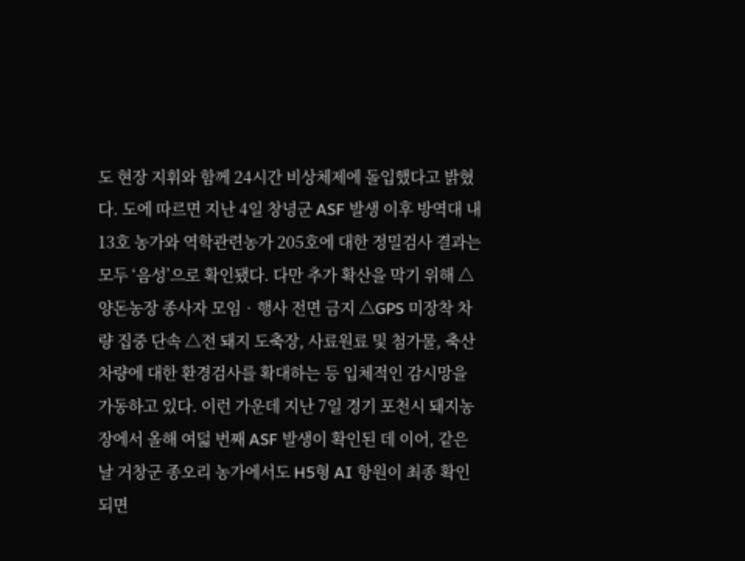도 현장 지휘와 함께 24시간 비상체제에 돌입했다고 밝혔다. 도에 따르면 지난 4일 창녕군 ASF 발생 이후 방역대 내 13호 농가와 역학관련농가 205호에 대한 정밀검사 결과는 모두 ‘음성’으로 확인됐다. 다만 추가 확산을 막기 위해 △양돈농장 종사자 모임‧행사 전면 금지 △GPS 미장착 차량 집중 단속 △전 돼지 도축장, 사료원료 및 첨가물, 축산차량에 대한 환경검사를 확대하는 등 입체적인 감시망을 가동하고 있다. 이런 가운데 지난 7일 경기 포천시 돼지농장에서 올해 여덟 번째 ASF 발생이 확인된 데 이어, 같은 날 거창군 종오리 농가에서도 H5형 AI 항원이 최종 확인되면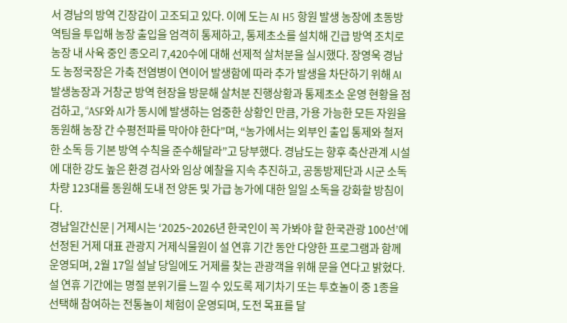서 경남의 방역 긴장감이 고조되고 있다. 이에 도는 AI H5 항원 발생 농장에 초동방역팀을 투입해 농장 출입을 엄격히 통제하고, 통제초소를 설치해 긴급 방역 조치로 농장 내 사육 중인 종오리 7,420수에 대해 선제적 살처분을 실시했다. 장영욱 경남도 농정국장은 가축 전염병이 연이어 발생함에 따라 추가 발생을 차단하기 위해 AI 발생농장과 거창군 방역 현장을 방문해 살처분 진행상황과 통제초소 운영 현황을 점검하고, “ASF와 AI가 동시에 발생하는 엄중한 상황인 만큼, 가용 가능한 모든 자원을 동원해 농장 간 수평전파를 막아야 한다”며, “농가에서는 외부인 출입 통제와 철저한 소독 등 기본 방역 수칙을 준수해달라”고 당부했다. 경남도는 향후 축산관계 시설에 대한 강도 높은 환경 검사와 임상 예찰을 지속 추진하고, 공동방제단과 시군 소독차량 123대를 동원해 도내 전 양돈 및 가급 농가에 대한 일일 소독을 강화할 방침이다.
경남일간신문 | 거제시는 ‘2025~2026년 한국인이 꼭 가봐야 할 한국관광 100선’에 선정된 거제 대표 관광지 거제식물원이 설 연휴 기간 동안 다양한 프로그램과 함께 운영되며, 2월 17일 설날 당일에도 거제를 찾는 관광객을 위해 문을 연다고 밝혔다. 설 연휴 기간에는 명절 분위기를 느낄 수 있도록 제기차기 또는 투호놀이 중 1종을 선택해 참여하는 전통놀이 체험이 운영되며, 도전 목표를 달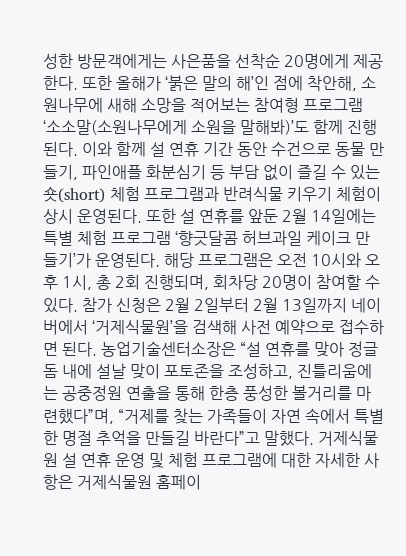성한 방문객에게는 사은품을 선착순 20명에게 제공한다. 또한 올해가 ‘붉은 말의 해’인 점에 착안해, 소원나무에 새해 소망을 적어보는 참여형 프로그램 ‘소소말(소원나무에게 소원을 말해봐)’도 함께 진행된다. 이와 함께 설 연휴 기간 동안 수건으로 동물 만들기, 파인애플 화분심기 등 부담 없이 즐길 수 있는 숏(short) 체험 프로그램과 반려식물 키우기 체험이 상시 운영된다. 또한 설 연휴를 앞둔 2월 14일에는 특별 체험 프로그램 ‘향긋달콤 허브과일 케이크 만들기’가 운영된다. 해당 프로그램은 오전 10시와 오후 1시, 총 2회 진행되며, 회차당 20명이 참여할 수 있다. 참가 신청은 2월 2일부터 2월 13일까지 네이버에서 ‘거제식물원’을 검색해 사전 예약으로 접수하면 된다. 농업기술센터소장은 “설 연휴를 맞아 정글돔 내에 설날 맞이 포토존을 조성하고, 진틀리움에는 공중정원 연출을 통해 한층 풍성한 볼거리를 마련했다”며, “거제를 찾는 가족들이 자연 속에서 특별한 명절 추억을 만들길 바란다”고 말했다. 거제식물원 설 연휴 운영 및 체험 프로그램에 대한 자세한 사항은 거제식물원 홈페이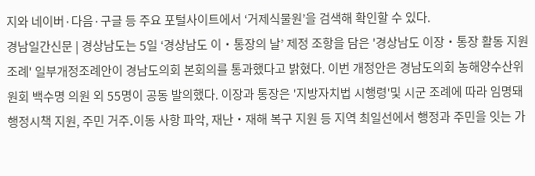지와 네이버·다음·구글 등 주요 포털사이트에서 ‘거제식물원’을 검색해 확인할 수 있다.
경남일간신문 | 경상남도는 5일 ‘경상남도 이‧통장의 날’ 제정 조항을 담은 '경상남도 이장‧통장 활동 지원 조례' 일부개정조례안이 경남도의회 본회의를 통과했다고 밝혔다. 이번 개정안은 경남도의회 농해양수산위원회 백수명 의원 외 55명이 공동 발의했다. 이장과 통장은 '지방자치법 시행령'및 시군 조례에 따라 임명돼 행정시책 지원, 주민 거주․이동 사항 파악, 재난‧재해 복구 지원 등 지역 최일선에서 행정과 주민을 잇는 가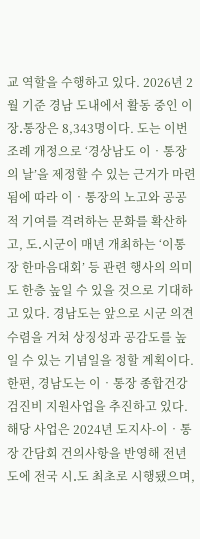교 역할을 수행하고 있다. 2026년 2월 기준 경남 도내에서 활동 중인 이장․통장은 8,343명이다. 도는 이번 조례 개정으로 ‘경상남도 이‧통장의 날’을 제정할 수 있는 근거가 마련됨에 따라 이‧통장의 노고와 공공적 기여를 격려하는 문화를 확산하고, 도․시군이 매년 개최하는 ‘이통장 한마음대회’ 등 관련 행사의 의미도 한층 높일 수 있을 것으로 기대하고 있다. 경남도는 앞으로 시군 의견 수렴을 거쳐 상징성과 공감도를 높일 수 있는 기념일을 정할 계획이다. 한편, 경남도는 이‧통장 종합건강검진비 지원사업을 추진하고 있다. 해당 사업은 2024년 도지사-이‧통장 간담회 건의사항을 반영해 전년도에 전국 시․도 최초로 시행됐으며,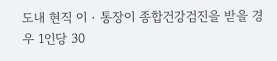도내 현직 이‧통장이 종합건강검진을 받을 경우 1인당 30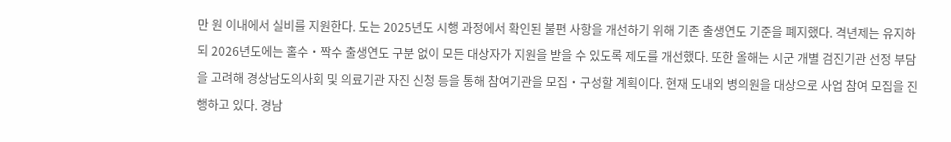만 원 이내에서 실비를 지원한다. 도는 2025년도 시행 과정에서 확인된 불편 사항을 개선하기 위해 기존 출생연도 기준을 폐지했다. 격년제는 유지하되 2026년도에는 홀수‧짝수 출생연도 구분 없이 모든 대상자가 지원을 받을 수 있도록 제도를 개선했다. 또한 올해는 시군 개별 검진기관 선정 부담을 고려해 경상남도의사회 및 의료기관 자진 신청 등을 통해 참여기관을 모집‧구성할 계획이다. 현재 도내외 병의원을 대상으로 사업 참여 모집을 진행하고 있다. 경남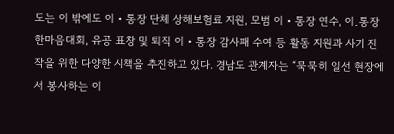도는 이 밖에도 이‧통장 단체 상해보험료 지원, 모범 이‧통장 연수, 이․통장 한마음대회, 유공 표창 및 퇴직 이‧통장 감사패 수여 등 활동 지원과 사기 진작을 위한 다양한 시책을 추진하고 있다. 경남도 관계자는 “묵묵히 일선 현장에서 봉사하는 이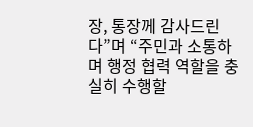장, 통장께 감사드린다”며 “주민과 소통하며 행정 협력 역할을 충실히 수행할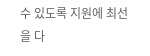수 있도록 지원에 최선을 다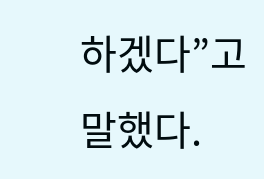하겠다”고 말했다.